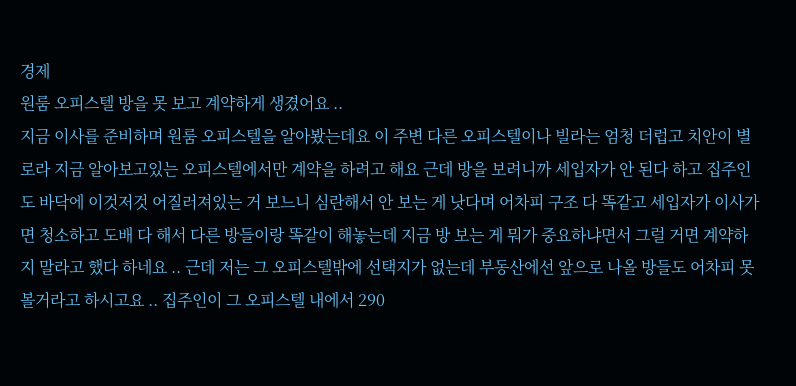경제
원룸 오피스텔 방을 못 보고 계약하게 생겼어요 ..
지금 이사를 준비하며 원룸 오피스텔을 알아봤는데요 이 주변 다른 오피스텔이나 빌라는 엄청 더럽고 치안이 별로라 지금 알아보고있는 오피스텔에서만 계약을 하려고 해요 근데 방을 보려니까 세입자가 안 된다 하고 집주인도 바닥에 이것저것 어질러져있는 거 보느니 심란해서 안 보는 게 낫다며 어차피 구조 다 똑같고 세입자가 이사가면 청소하고 도배 다 해서 다른 방들이랑 똑같이 해놓는데 지금 방 보는 게 뭐가 중요하냐면서 그럴 거면 계약하지 말라고 했다 하네요 .. 근데 저는 그 오피스텔밖에 선택지가 없는데 부동산에선 앞으로 나올 방들도 어차피 못 볼거라고 하시고요 .. 집주인이 그 오피스텔 내에서 290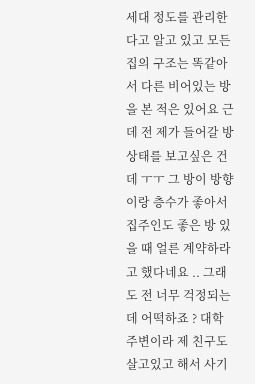세대 정도를 관리한다고 알고 있고 모든 집의 구조는 똑같아서 다른 비어있는 방을 본 적은 있어요 근데 전 제가 들어갈 방 상태를 보고싶은 건데 ㅜㅜ 그 방이 방향이랑 층수가 좋아서 집주인도 좋은 방 있을 때 얼른 계약하라고 했다네요 .. 그래도 전 너무 걱정되는데 어떡하죠 ? 대학 주변이라 제 친구도 살고있고 해서 사기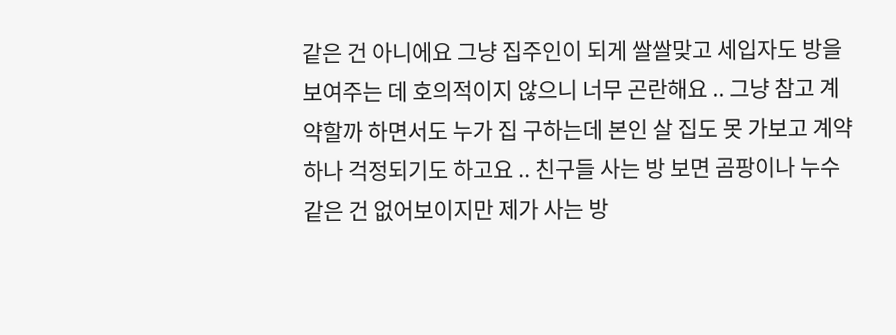같은 건 아니에요 그냥 집주인이 되게 쌀쌀맞고 세입자도 방을 보여주는 데 호의적이지 않으니 너무 곤란해요 .. 그냥 참고 계약할까 하면서도 누가 집 구하는데 본인 살 집도 못 가보고 계약하나 걱정되기도 하고요 .. 친구들 사는 방 보면 곰팡이나 누수같은 건 없어보이지만 제가 사는 방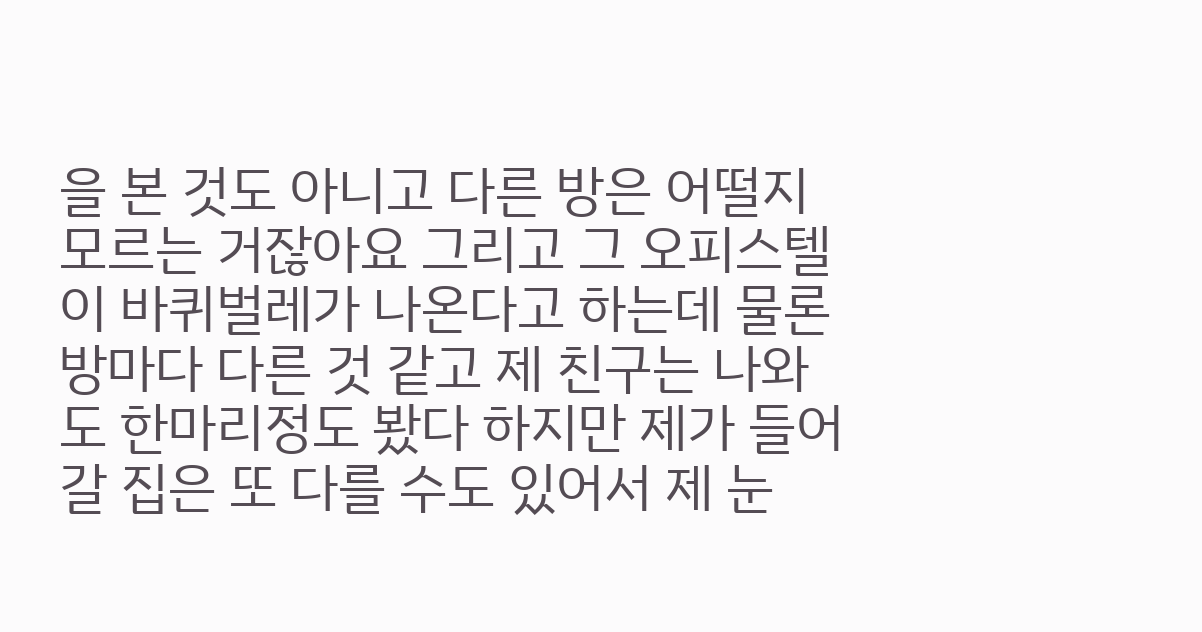을 본 것도 아니고 다른 방은 어떨지 모르는 거잖아요 그리고 그 오피스텔이 바퀴벌레가 나온다고 하는데 물론 방마다 다른 것 같고 제 친구는 나와도 한마리정도 봤다 하지만 제가 들어갈 집은 또 다를 수도 있어서 제 눈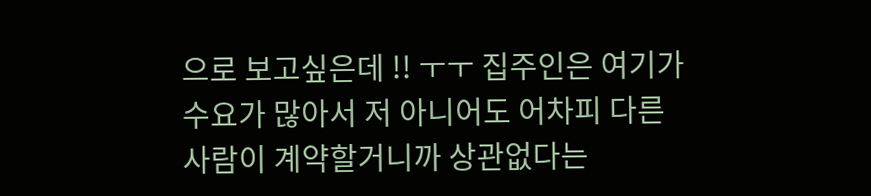으로 보고싶은데 !! ㅜㅜ 집주인은 여기가 수요가 많아서 저 아니어도 어차피 다른 사람이 계약할거니까 상관없다는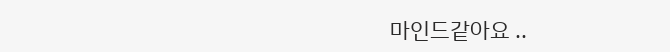마인드같아요 ..